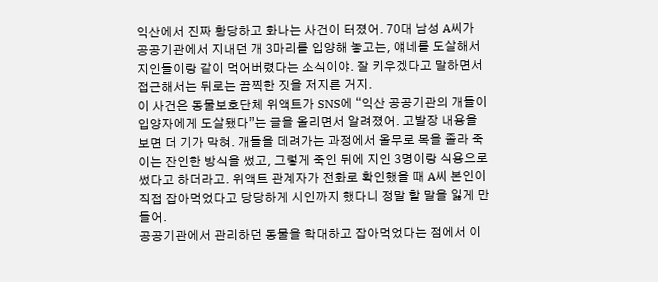익산에서 진짜 황당하고 화나는 사건이 터졌어. 70대 남성 A씨가 공공기관에서 지내던 개 3마리를 입양해 놓고는, 얘네를 도살해서 지인들이랑 같이 먹어버렸다는 소식이야. 잘 키우겠다고 말하면서 접근해서는 뒤로는 끔찍한 짓을 저지른 거지.
이 사건은 동물보호단체 위액트가 SNS에 “익산 공공기관의 개들이 입양자에게 도살됐다”는 글을 올리면서 알려졌어. 고발장 내용을 보면 더 기가 막혀. 개들을 데려가는 과정에서 올무로 목을 졸라 죽이는 잔인한 방식을 썼고, 그렇게 죽인 뒤에 지인 3명이랑 식용으로 썼다고 하더라고. 위액트 관계자가 전화로 확인했을 때 A씨 본인이 직접 잡아먹었다고 당당하게 시인까지 했다니 정말 할 말을 잃게 만들어.
공공기관에서 관리하던 동물을 학대하고 잡아먹었다는 점에서 이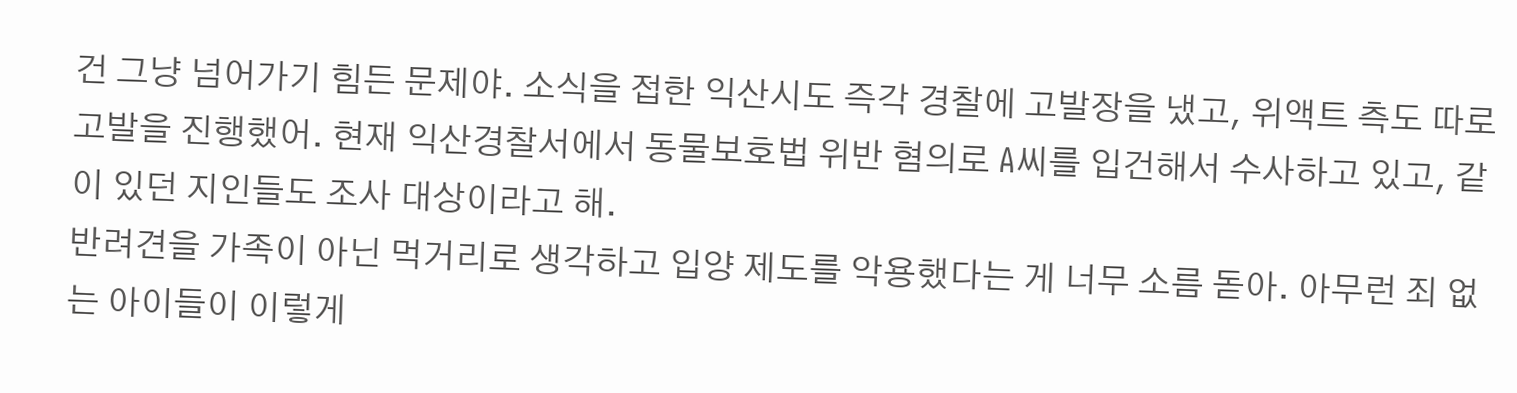건 그냥 넘어가기 힘든 문제야. 소식을 접한 익산시도 즉각 경찰에 고발장을 냈고, 위액트 측도 따로 고발을 진행했어. 현재 익산경찰서에서 동물보호법 위반 혐의로 A씨를 입건해서 수사하고 있고, 같이 있던 지인들도 조사 대상이라고 해.
반려견을 가족이 아닌 먹거리로 생각하고 입양 제도를 악용했다는 게 너무 소름 돋아. 아무런 죄 없는 아이들이 이렇게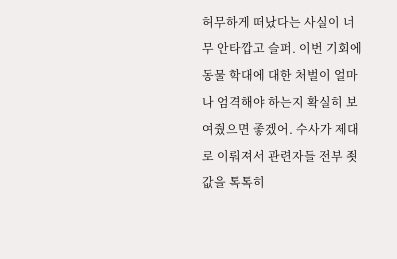허무하게 떠났다는 사실이 너무 안타깝고 슬퍼. 이번 기회에 동물 학대에 대한 처벌이 얼마나 엄격해야 하는지 확실히 보여줬으면 좋겠어. 수사가 제대로 이뤄져서 관련자들 전부 죗값을 톡톡히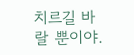치르길 바랄 뿐이야.